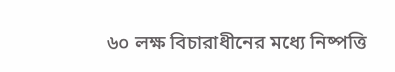৬০ লক্ষ বিচারাধীনের মধ্যে নিষ্পত্তি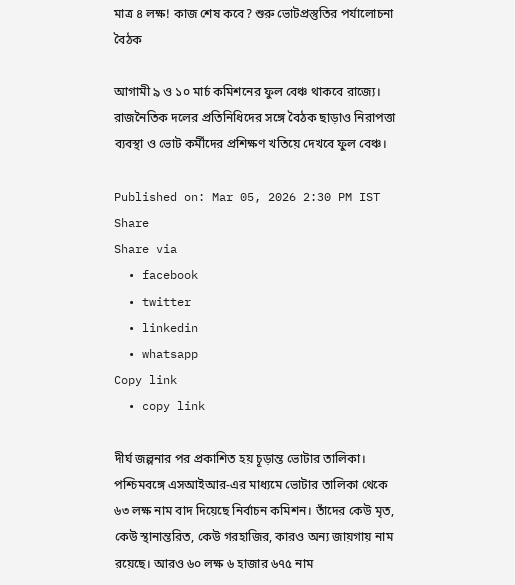মাত্র ৪ লক্ষ! কাজ শেষ কবে? শুরু ভোটপ্রস্তুতির পর্যালোচনা বৈঠক

আগামী ৯ ও ১০ মার্চ কমিশনের ফুল বেঞ্চ থাকবে রাজ্যে। রাজনৈতিক দলের প্রতিনিধিদের সঙ্গে বৈঠক ছাড়াও নিরাপত্তা ব্যবস্থা ও ভোট কর্মীদের প্রশিক্ষণ খতিয়ে দেখবে ফুল বেঞ্চ।

Published on: Mar 05, 2026 2:30 PM IST
Share
Share via
  • facebook
  • twitter
  • linkedin
  • whatsapp
Copy link
  • copy link

দীর্ঘ জল্পনার পর প্রকাশিত হয় চূড়ান্ত ভোটার তালিকা। পশ্চিমবঙ্গে এসআইআর-এর মাধ্যমে ভোটার তালিকা থেকে ৬৩ লক্ষ নাম বাদ দিয়েছে নির্বাচন কমিশন। তাঁদের কেউ মৃত, কেউ স্থানান্তরিত, কেউ গরহাজির, কারও অন্য জায়গায় নাম রয়েছে। আরও ৬০ লক্ষ ৬ হাজার ৬৭৫ নাম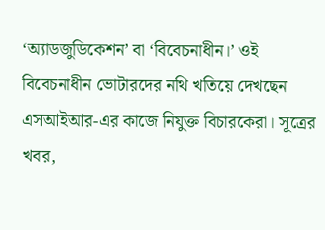‘অ্যাডজুডিকেশন’ বা ‘বিবেচনাধীন।’ ওই বিবেচনাধীন ভোটারদের নথি খতিয়ে দেখছেন এসআইআর-এর কাজে নিযুক্ত বিচারকেরা। সূত্রের খবর,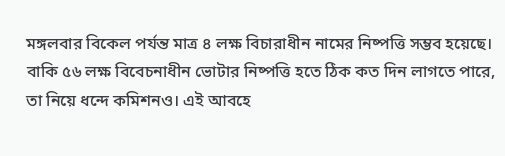মঙ্গলবার বিকেল পর্যন্ত মাত্র ৪ লক্ষ বিচারাধীন নামের নিষ্পত্তি সম্ভব হয়েছে। বাকি ৫৬ লক্ষ বিবেচনাধীন ভোটার নিষ্পত্তি হতে ঠিক কত দিন লাগতে পারে, তা নিয়ে ধন্দে কমিশনও। এই আবহে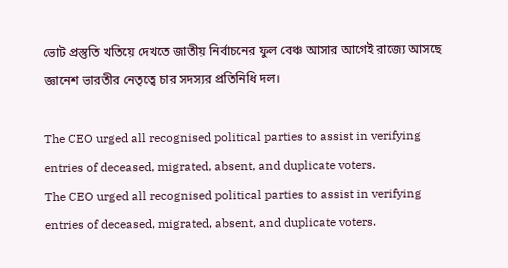ভোট প্রস্তুতি খতিয়ে দেখতে জাতীয় নির্বাচনের ফুল বেঞ্চ আসার আগেই রাজ্যে আসছে জ্ঞানেশ ভারতীর নেতৃত্বে চার সদস্যর প্রতিনিধি দল।

The CEO urged all recognised political parties to assist in verifying entries of deceased, migrated, absent, and duplicate voters.
The CEO urged all recognised political parties to assist in verifying entries of deceased, migrated, absent, and duplicate voters.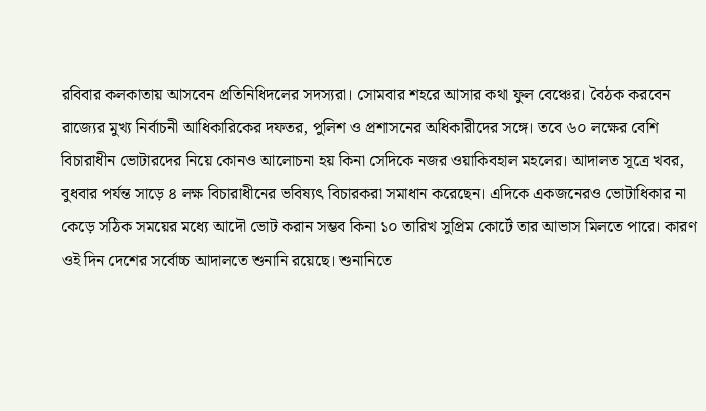রবিবার কলকাতায় আসবেন প্রতিনিধিদলের সদস্যরা। সোমবার শহরে আসার কথা ফুল বেঞ্চের। বৈঠক করবেন রাজ্যের মুখ্য নির্বাচনী আধিকারিকের দফতর, পুলিশ ও প্রশাসনের অধিকারীদের সঙ্গে। তবে ৬০ লক্ষের বেশি বিচারাধীন ভোটারদের নিয়ে কোনও আলোচনা হয় কিনা সেদিকে নজর ওয়াকিবহাল মহলের। আদালত সূত্রে খবর, বুধবার পর্যন্ত সাড়ে ৪ লক্ষ বিচারাধীনের ভবিষ্যৎ বিচারকরা সমাধান করেছেন। এদিকে একজনেরও ভোটাধিকার না কেড়ে সঠিক সময়ের মধ্যে আদৌ ভোট করান সম্ভব কিনা ১০ তারিখ সুপ্রিম কোর্টে তার আভাস মিলতে পারে। কারণ ওই দিন দেশের সর্বোচ্চ আদালতে শুনানি রয়েছে। শুনানিতে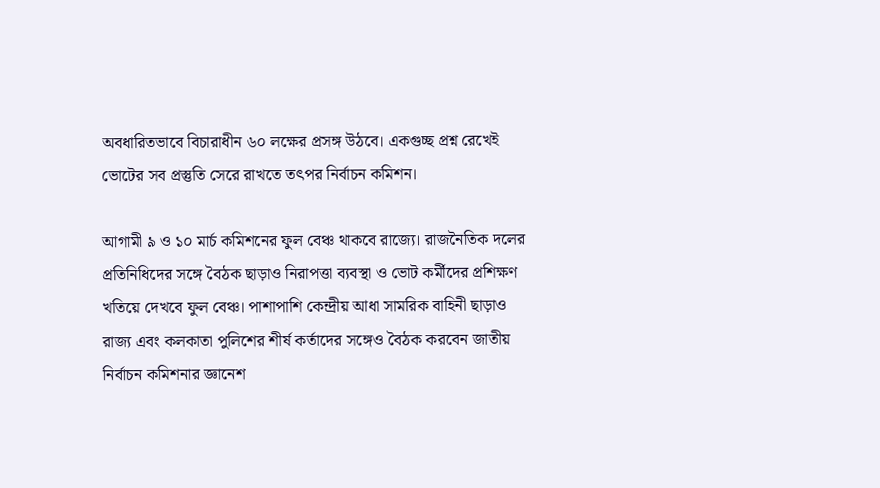অবধারিতভাবে বিচারাধীন ৬০ লক্ষের প্রসঙ্গ উঠবে। একগুচ্ছ প্রশ্ন রেখেই ভোটের সব প্রস্তুতি সেরে রাখতে তৎপর নির্বাচন কমিশন।

আগামী ৯ ও ১০ মার্চ কমিশনের ফুল বেঞ্চ থাকবে রাজ্যে। রাজনৈতিক দলের প্রতিনিধিদের সঙ্গে বৈঠক ছাড়াও নিরাপত্তা ব্যবস্থা ও ভোট কর্মীদের প্রশিক্ষণ খতিয়ে দেখবে ফুল বেঞ্চ। পাশাপাশি কেন্দ্রীয় আধা সামরিক বাহিনী ছাড়াও রাজ্য এবং কলকাতা পুলিশের শীর্ষ কর্তাদের সঙ্গেও বৈঠক করবেন জাতীয় নির্বাচন কমিশনার জ্ঞানেশ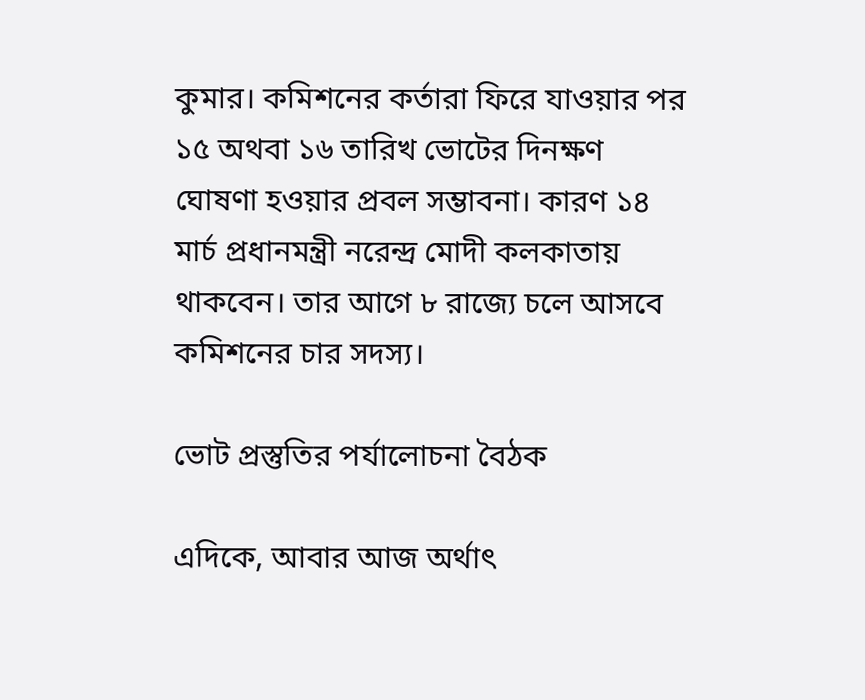কুমার। কমিশনের কর্তারা ফিরে যাওয়ার পর ১৫ অথবা ১৬ তারিখ ভোটের দিনক্ষণ ঘোষণা হওয়ার প্রবল সম্ভাবনা। কারণ ১৪ মার্চ প্রধানমন্ত্রী নরেন্দ্র মোদী কলকাতায় থাকবেন। তার আগে ৮ রাজ্যে চলে আসবে কমিশনের চার সদস্য।

ভোট প্রস্তুতির পর্যালোচনা বৈঠক

এদিকে, আবার আজ অর্থাৎ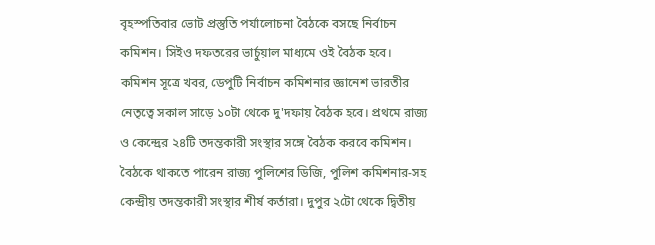বৃহস্পতিবার ভোট প্রস্তুতি পর্যালোচনা বৈঠকে বসছে নির্বাচন কমিশন। সিইও দফতরের ভার্চুয়াল মাধ্যমে ওই বৈঠক হবে। কমিশন সূত্রে খবর, ডেপুটি নির্বাচন কমিশনার জ্ঞানেশ ভারতীর নেতৃত্বে সকাল সাড়ে ১০টা থেকে দু'দফায় বৈঠক হবে। প্রথমে রাজ্য ও কেন্দ্রের ২৪টি তদন্তকারী সংস্থার সঙ্গে বৈঠক করবে কমিশন। বৈঠকে থাকতে পারেন রাজ্য পুলিশের ডিজি, পুলিশ কমিশনার-সহ কেন্দ্রীয় তদন্তকারী সংস্থার শীর্ষ কর্তারা। দুপুর ২টো থেকে দ্বিতীয়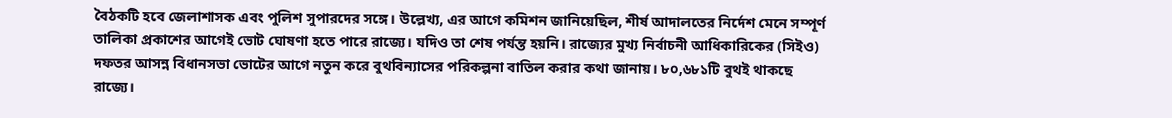বৈঠকটি হবে জেলাশাসক এবং পুলিশ সুপারদের সঙ্গে। উল্লেখ্য, এর আগে কমিশন জানিয়েছিল, শীর্ষ আদালতের নির্দেশ মেনে সম্পূর্ণ তালিকা প্রকাশের আগেই ভোট ঘোষণা হতে পারে রাজ্যে। যদিও তা শেষ পর্যন্ত হয়নি। রাজ্যের মুখ্য নির্বাচনী আধিকারিকের (সিইও) দফতর আসন্ন বিধানসভা ভোটের আগে নতুন করে বুথবিন্যাসের পরিকল্পনা বাতিল করার কথা জানায়। ৮০,৬৮১টি বুথই থাকছে রাজ্যে।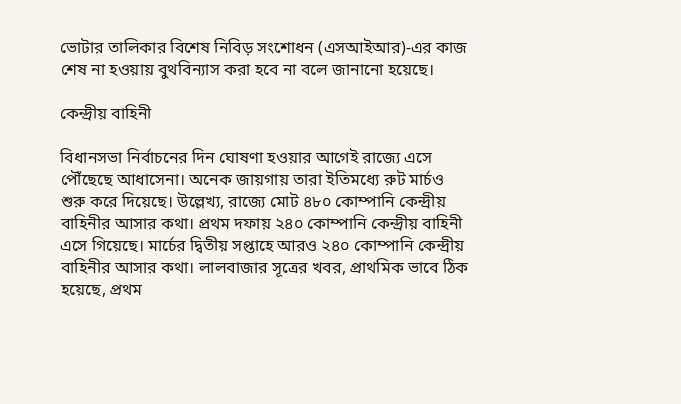ভোটার তালিকার বিশেষ নিবিড় সংশোধন (এসআইআর)-এর কাজ শেষ না হওয়ায় বুথবিন্যাস করা হবে না বলে জানানো হয়েছে।

কেন্দ্রীয় বাহিনী

বিধানসভা নির্বাচনের দিন ঘোষণা হওয়ার আগেই রাজ্যে এসে পৌঁছেছে আধাসেনা। অনেক জায়গায় তারা ইতিমধ্যে রুট মার্চও শুরু করে দিয়েছে। উল্লেখ্য, রাজ্যে মোট ৪৮০ কোম্পানি কেন্দ্রীয় বাহিনীর আসার কথা। প্রথম দফায় ২৪০ কোম্পানি কেন্দ্রীয় বাহিনী এসে গিয়েছে। মার্চের দ্বিতীয় সপ্তাহে আরও ২৪০ কোম্পানি কেন্দ্রীয় বাহিনীর আসার কথা। লালবাজার সূত্রের খবর, প্রাথমিক ভাবে ঠিক হয়েছে, প্রথম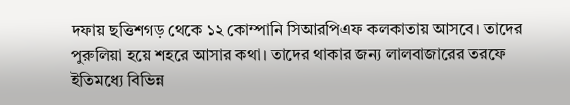দফায় ছত্তিশগড় থেকে ১২ কোম্পানি সিআরপিএফ কলকাতায় আসবে। তাদের পুরুলিয়া হয়ে শহরে আসার কথা। তাদের থাকার জন্য লালবাজারের তরফে ইতিমধ্যে বিভিন্ন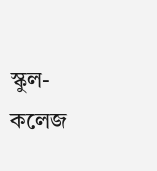স্কুল-কলেজ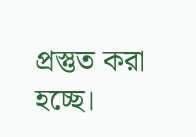প্রস্তুত করা হচ্ছে।